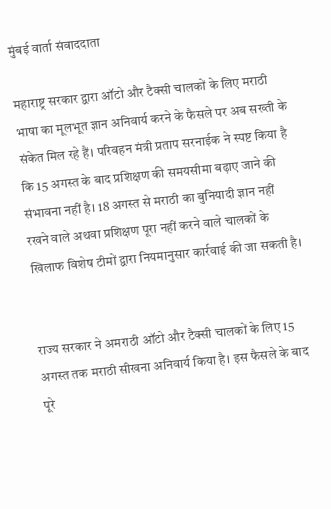मुंबई वार्ता संवाददाता

महाराष्ट्र सरकार द्वारा ऑटो और टैक्सी चालकों के लिए मराठी भाषा का मूलभूत ज्ञान अनिवार्य करने के फैसले पर अब सख्ती के संकेत मिल रहे हैं। परिवहन मंत्री प्रताप सरनाईक ने स्पष्ट किया है कि 15 अगस्त के बाद प्रशिक्षण की समयसीमा बढ़ाए जाने की संभावना नहीं है। 18 अगस्त से मराठी का बुनियादी ज्ञान नहीं रखने वाले अथवा प्रशिक्षण पूरा नहीं करने वाले चालकों के खिलाफ विशेष टीमों द्वारा नियमानुसार कार्रवाई की जा सकती है।


राज्य सरकार ने अमराठी ऑटो और टैक्सी चालकों के लिए 15 अगस्त तक मराठी सीखना अनिवार्य किया है। इस फैसले के बाद पूरे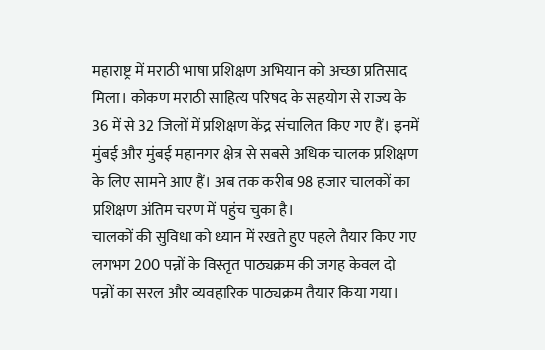महाराष्ट्र में मराठी भाषा प्रशिक्षण अभियान को अच्छा प्रतिसाद मिला। कोकण मराठी साहित्य परिषद के सहयोग से राज्य के 36 में से 32 जिलों में प्रशिक्षण केंद्र संचालित किए गए हैं। इनमें मुंबई और मुंबई महानगर क्षेत्र से सबसे अधिक चालक प्रशिक्षण के लिए सामने आए हैं। अब तक करीब 98 हजार चालकों का प्रशिक्षण अंतिम चरण में पहुंच चुका है।
चालकों की सुविधा को ध्यान में रखते हुए पहले तैयार किए गए लगभग 200 पन्नों के विस्तृत पाठ्यक्रम की जगह केवल दो पन्नों का सरल और व्यवहारिक पाठ्यक्रम तैयार किया गया।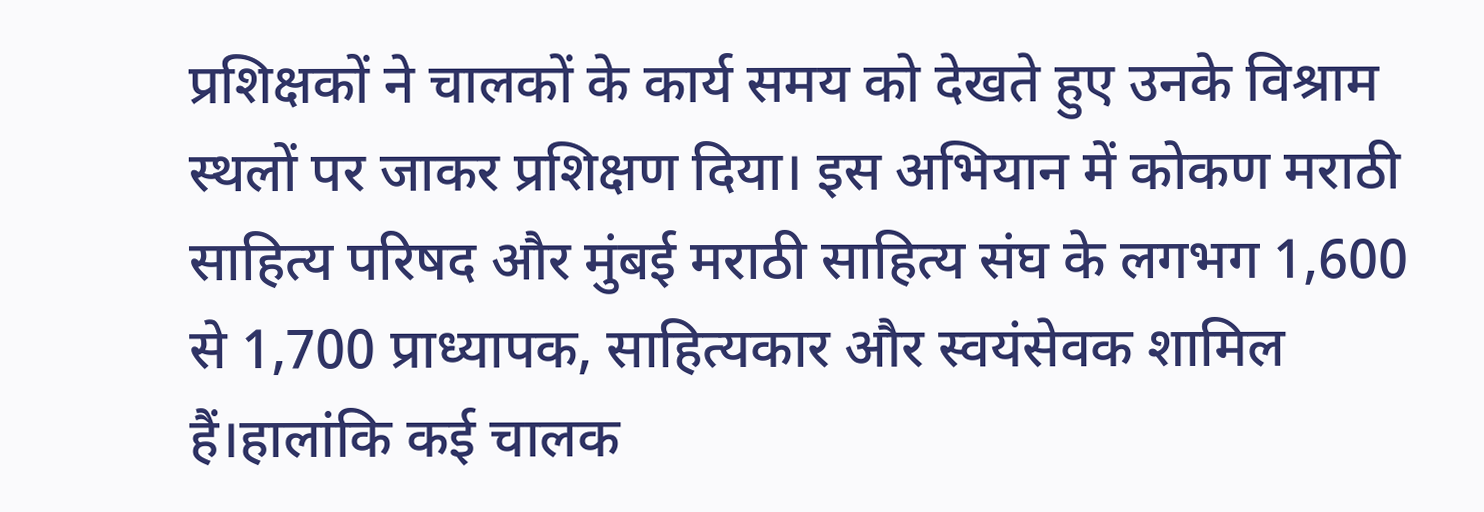प्रशिक्षकों ने चालकों के कार्य समय को देखते हुए उनके विश्राम स्थलों पर जाकर प्रशिक्षण दिया। इस अभियान में कोकण मराठी साहित्य परिषद और मुंबई मराठी साहित्य संघ के लगभग 1,600 से 1,700 प्राध्यापक, साहित्यकार और स्वयंसेवक शामिल हैं।हालांकि कई चालक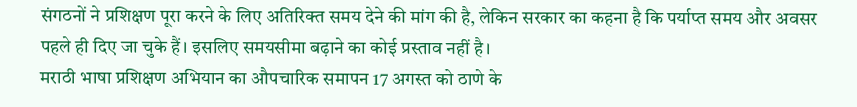संगठनों ने प्रशिक्षण पूरा करने के लिए अतिरिक्त समय देने की मांग की है, लेकिन सरकार का कहना है कि पर्याप्त समय और अवसर पहले ही दिए जा चुके हैं। इसलिए समयसीमा बढ़ाने का कोई प्रस्ताव नहीं है।
मराठी भाषा प्रशिक्षण अभियान का औपचारिक समापन 17 अगस्त को ठाणे के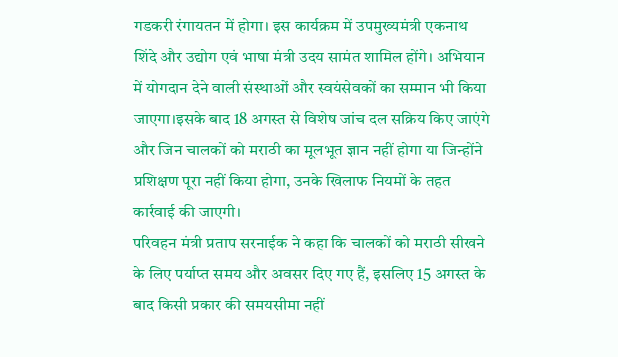गडकरी रंगायतन में होगा। इस कार्यक्रम में उपमुख्यमंत्री एकनाथ शिंदे और उद्योग एवं भाषा मंत्री उदय सामंत शामिल होंगे। अभियान में योगदान देने वाली संस्थाओं और स्वयंसेवकों का सम्मान भी किया जाएगा।इसके बाद 18 अगस्त से विशेष जांच दल सक्रिय किए जाएंगे और जिन चालकों को मराठी का मूलभूत ज्ञान नहीं होगा या जिन्होंने प्रशिक्षण पूरा नहीं किया होगा, उनके खिलाफ नियमों के तहत कार्रवाई की जाएगी।
परिवहन मंत्री प्रताप सरनाईक ने कहा कि चालकों को मराठी सीखने के लिए पर्याप्त समय और अवसर दिए गए हैं, इसलिए 15 अगस्त के बाद किसी प्रकार की समयसीमा नहीं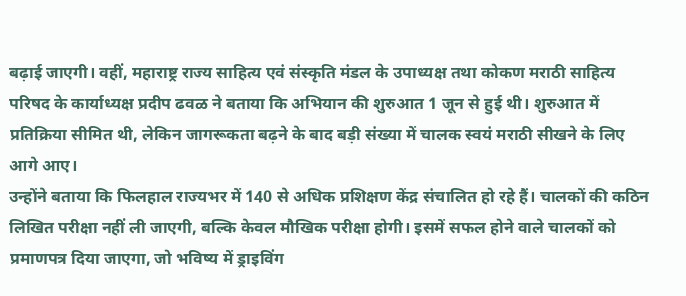बढ़ाई जाएगी। वहीं, महाराष्ट्र राज्य साहित्य एवं संस्कृति मंडल के उपाध्यक्ष तथा कोकण मराठी साहित्य परिषद के कार्याध्यक्ष प्रदीप ढवळ ने बताया कि अभियान की शुरुआत 1 जून से हुई थी। शुरुआत में प्रतिक्रिया सीमित थी, लेकिन जागरूकता बढ़ने के बाद बड़ी संख्या में चालक स्वयं मराठी सीखने के लिए आगे आए।
उन्होंने बताया कि फिलहाल राज्यभर में 140 से अधिक प्रशिक्षण केंद्र संचालित हो रहे हैं। चालकों की कठिन लिखित परीक्षा नहीं ली जाएगी, बल्कि केवल मौखिक परीक्षा होगी। इसमें सफल होने वाले चालकों को प्रमाणपत्र दिया जाएगा, जो भविष्य में ड्राइविंग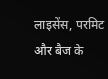लाइसेंस, परमिट और बैज के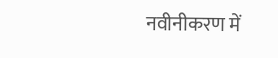नवीनीकरण में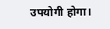उपयोगी होगा।